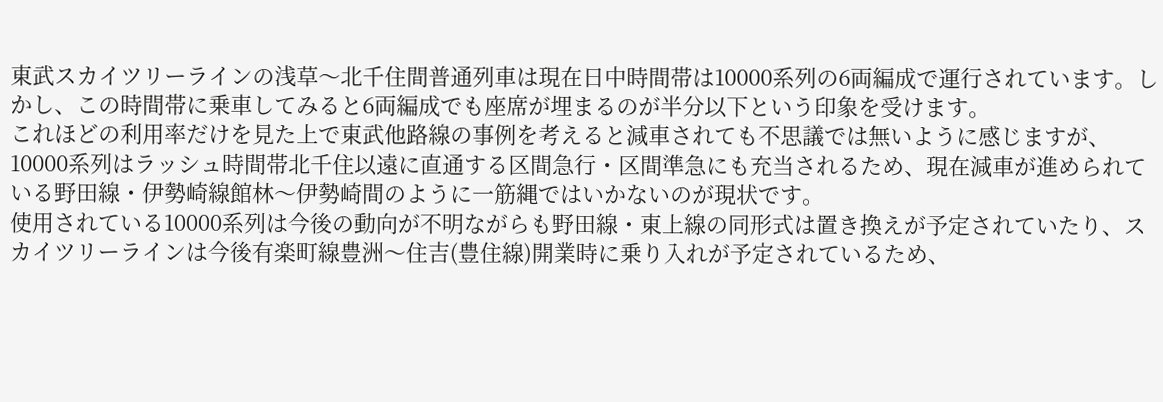東武スカイツリーラインの浅草〜北千住間普通列車は現在日中時間帯は10000系列の6両編成で運行されています。しかし、この時間帯に乗車してみると6両編成でも座席が埋まるのが半分以下という印象を受けます。
これほどの利用率だけを見た上で東武他路線の事例を考えると減車されても不思議では無いように感じますが、10000系列はラッシュ時間帯北千住以遠に直通する区間急行・区間準急にも充当されるため、現在減車が進められている野田線・伊勢崎線館林〜伊勢崎間のように一筋縄ではいかないのが現状です。
使用されている10000系列は今後の動向が不明ながらも野田線・東上線の同形式は置き換えが予定されていたり、スカイツリーラインは今後有楽町線豊洲〜住吉(豊住線)開業時に乗り入れが予定されているため、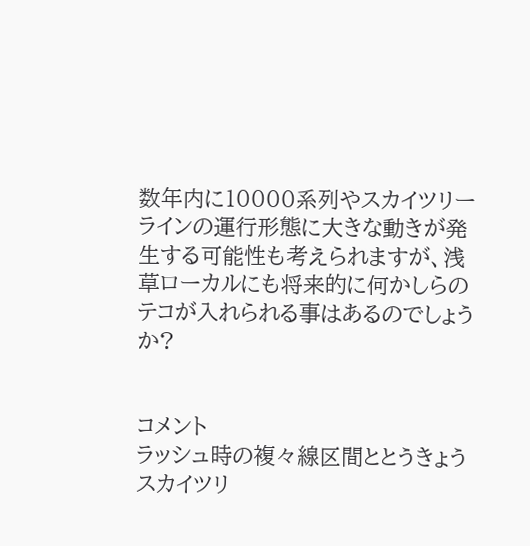数年内に10000系列やスカイツリーラインの運行形態に大きな動きが発生する可能性も考えられますが、浅草ローカルにも将来的に何かしらのテコが入れられる事はあるのでしょうか?


コメント
ラッシュ時の複々線区間ととうきょうスカイツリ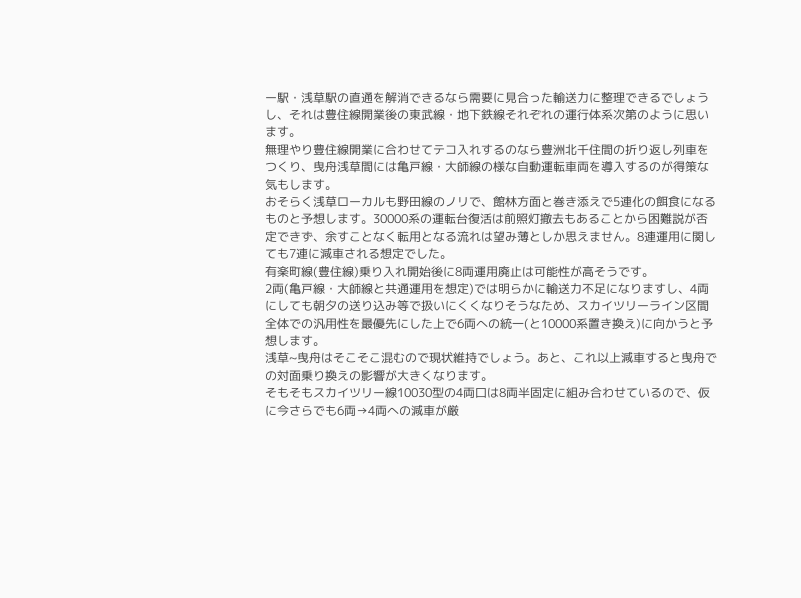ー駅・浅草駅の直通を解消できるなら需要に見合った輸送力に整理できるでしょうし、それは豊住線開業後の東武線・地下鉄線それぞれの運行体系次第のように思います。
無理やり豊住線開業に合わせてテコ入れするのなら豊洲北千住間の折り返し列車をつくり、曳舟浅草間には亀戸線・大師線の様な自動運転車両を導入するのが得策な気もします。
おそらく浅草ローカルも野田線のノリで、館林方面と巻き添えで5連化の餌食になるものと予想します。30000系の運転台復活は前照灯撤去もあることから困難説が否定できず、余すことなく転用となる流れは望み薄としか思えません。8連運用に関しても7連に減車される想定でした。
有楽町線(豊住線)乗り入れ開始後に8両運用廃止は可能性が高そうです。
2両(亀戸線・大師線と共通運用を想定)では明らかに輸送力不足になりますし、4両にしても朝夕の送り込み等で扱いにくくなりそうなため、スカイツリーライン区間全体での汎用性を最優先にした上で6両への統一(と10000系置き換え)に向かうと予想します。
浅草~曳舟はそこそこ混むので現状維持でしょう。あと、これ以上減車すると曳舟での対面乗り換えの影響が大きくなります。
そもそもスカイツリー線10030型の4両口は8両半固定に組み合わせているので、仮に今さらでも6両→4両への減車が厳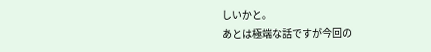しいかと。
あとは極端な話ですが今回の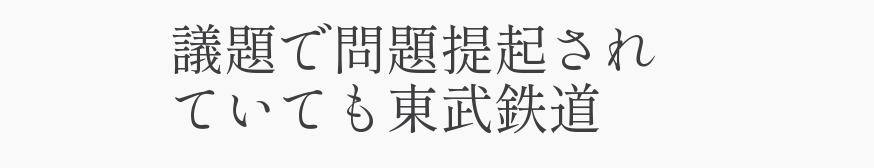議題で問題提起されていても東武鉄道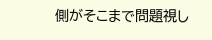側がそこまで問題視し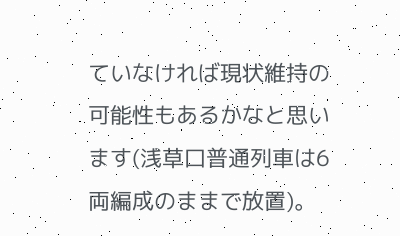ていなければ現状維持の可能性もあるかなと思います(浅草口普通列車は6両編成のままで放置)。